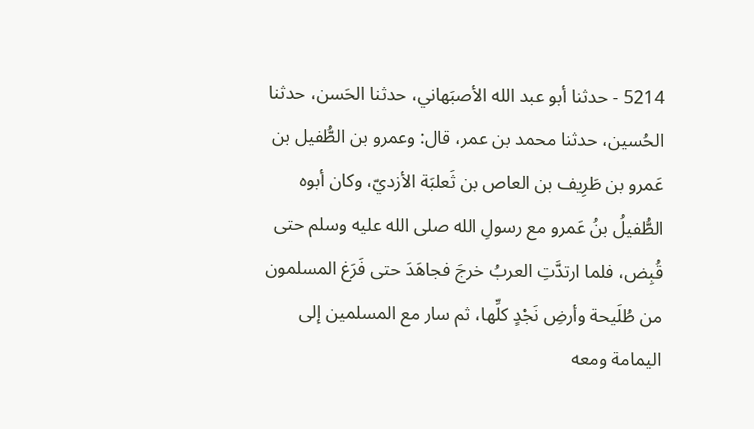5214 - حدثنا أبو عبد الله الأصبَهاني، حدثنا الحَسن، حدثنا الحُسين، حدثنا محمد بن عمر، قال: وعمرو بن الطُّفيل بن عَمرو بن طَرِيف بن العاص بن ثَعلبَة الأزديّ، وكان أبوه الطُّفيلُ بنُ عَمرو مع رسولِ الله صلى الله عليه وسلم حتى قُبِض، فلما ارتدَّتِ العربُ خرجَ فجاهَدَ حتى فَرَغ المسلمون من طُلَيحة وأرضِ نَجْدٍ كلِّها، ثم سار مع المسلمين إلى اليمامة ومعه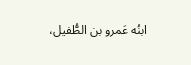ابنُه عَمرو بن الطُّفيل،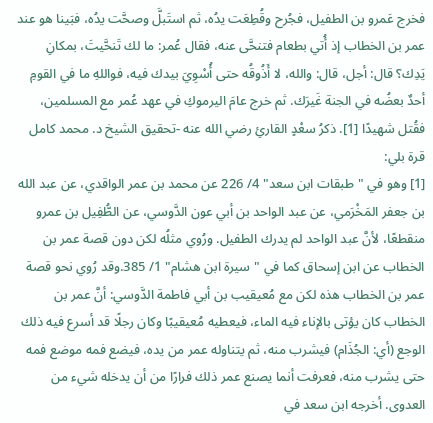فخرج عَمرو بن الطفيل، فجُرح وقُطِعَت يدُه، ثم استَبلَّ وصحَّت يدُه، فبَينا هو عند عمر بن الخطاب إذ أُتي بطعام فتنحَّى عنه، فقال عُمر: ما لك تَنحَّيتَ، بمكانِ يَدِك؟ قال: أجل، قال: والله، لا أَذُوقُه حتى أُسْوِيَ بيدك فيه، فواللهِ ما في القومِ أحدٌ بعضُه في الجنة غَيرَك. ثم خرج عامَ اليرموكِ في عهد عُمر مع المسلمين، فقُتل شهيدًا [1]. ذكرُ سعْدٍ القارئِ رضي الله عنه -تحقيق الشيخ د. محمد كامل قرة بلي:
[1] وهو في "طبقات ابن سعد" 4/ 226 عن محمد بن عمر الواقدي، عن عبد الله بن جعفر المَخْرَمي، عن عبد الواحد بن أبي عون الدَّوسي، عن الطُّفِيل بن عمرو منقطعًا، لأنَّ عبد الواحد لم يدرك الطفيل. ورُوي مثلُه لكن دون قصة عمر بن الخطاب عن ابن إسحاق كما في "سيرة ابن هشام" 1/ 385.وقد رُوي نحو قصة عمر بن الخطاب هذه لكن مع مُعيقيب بن أبي فاطمة الدَّوسي: أنَّ عمر بن الخطاب كان يؤتى بالإناء فيه الماء، فيعطيه مُعيقيبًا وكان رجلًا قد أسرع فيه ذلك الوجع (أي: الجُذَام) فيشرب منه، ثم يتناوله عمر من يده، فيضع فمه موضع فمه حتى يشرب منه، فعرفت أنما يصنع عمر ذلك فرارًا من أن يدخله شيء من العدوى. أخرجه ابن سعد في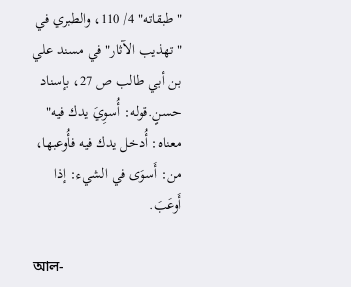"طبقاته" 4/ 110، والطبري في "تهذيب الآثار" في مسند علي بن أبي طالب ص 27، بإسناد حسنٍ.قوله: أُسوِيَ يدك فيه" معناه: أُدخل يدك فيه فأُوعبها، من: أَسوَى في الشيء: إذا أَوعَبَ.

আল-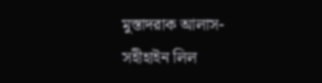মুস্তাদরাক আলাস-সহীহাইন লিল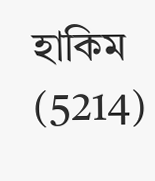হাকিম (5214)